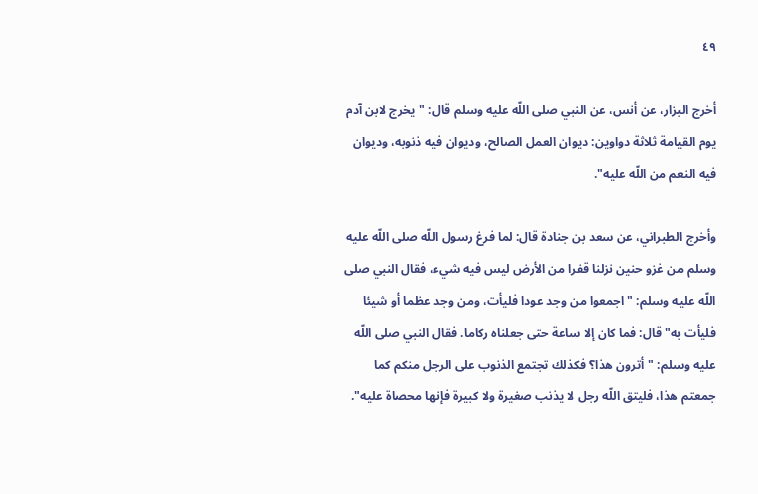٤٩

أخرج البزار، عن أنس، عن النبي صلى اللّه عليه وسلم قال: "يخرج لابن آدم يوم القيامة ثلاثة دواوين: ديوان العمل الصالح، وديوان فيه ذنوبه، وديوان فيه النعم من اللّه عليه".

وأخرج الطبراني، عن سعد بن جنادة قال: لما فرغ رسول اللّه صلى اللّه عليه وسلم من غزو حنين نزلنا قفرا من الأرض ليس فيه شيء، فقال النبي صلى اللّه عليه وسلم: "اجمعوا من وجد عودا فليأت، ومن وجد عظما أو شيئا فليأت به" قال: فما كان إلا ساعة حتى جعلناه ركاما. فقال النبي صلى اللّه عليه وسلم: "أترون هذا؟ فكذلك تجتمع الذنوب على الرجل منكم كما جمعتم هذا، فليتق اللّه رجل لا يذنب صغيرة ولا كبيرة فإنها محصاة عليه".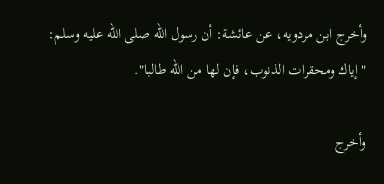وأخرج ابن مردويه، عن عائشة: أن رسول اللّه صلى اللّه عليه وسلم: "إياك ومحقرات الذنوب، فإن لها من اللّه طالبا".

وأخرج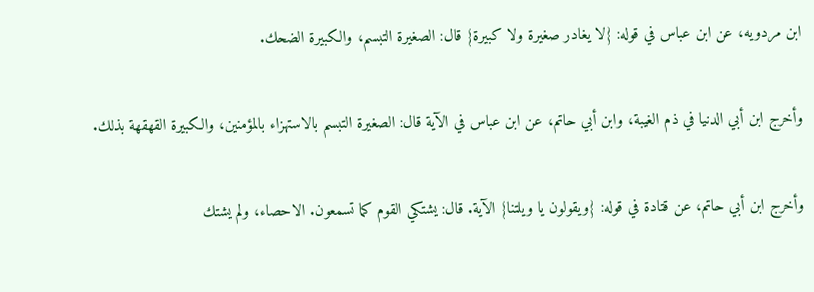ابن مردويه، عن ابن عباس في قوله: {لا يغادر صغيرة ولا كبيرة} قال: الصغيرة التبسم، والكبيرة الضحك.

وأخرج ابن أبي الدنيا في ذم الغيبة، وابن أبي حاتم، عن ابن عباس في الآية قال: الصغيرة التبسم بالاستهزاء بالمؤمنين، والكبيرة القهقهة بذلك.

وأخرج ابن أبي حاتم، عن قتادة في قوله: {ويقولون يا ويلتنا} الآية. قال: يشتكي القوم كما تسمعون. الاحصاء، ولم يشتك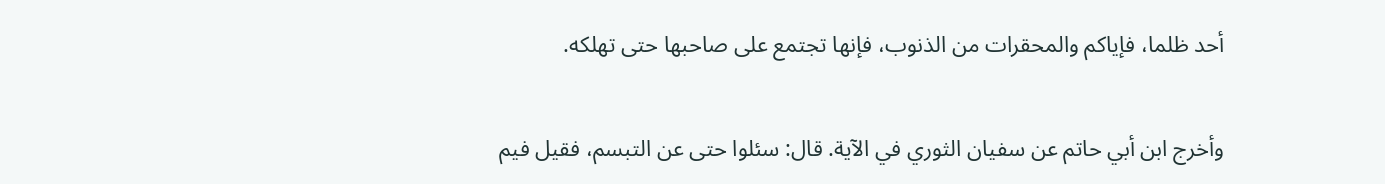أحد ظلما، فإياكم والمحقرات من الذنوب، فإنها تجتمع على صاحبها حتى تهلكه.

وأخرج ابن أبي حاتم عن سفيان الثوري في الآية. قال: سئلوا حتى عن التبسم، فقيل فيم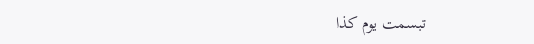تبسمت يوم كذا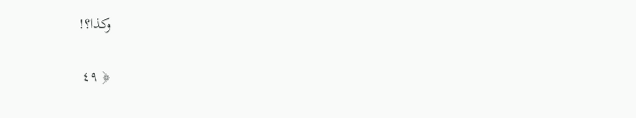وكذا؟!

﴿ ٤٩